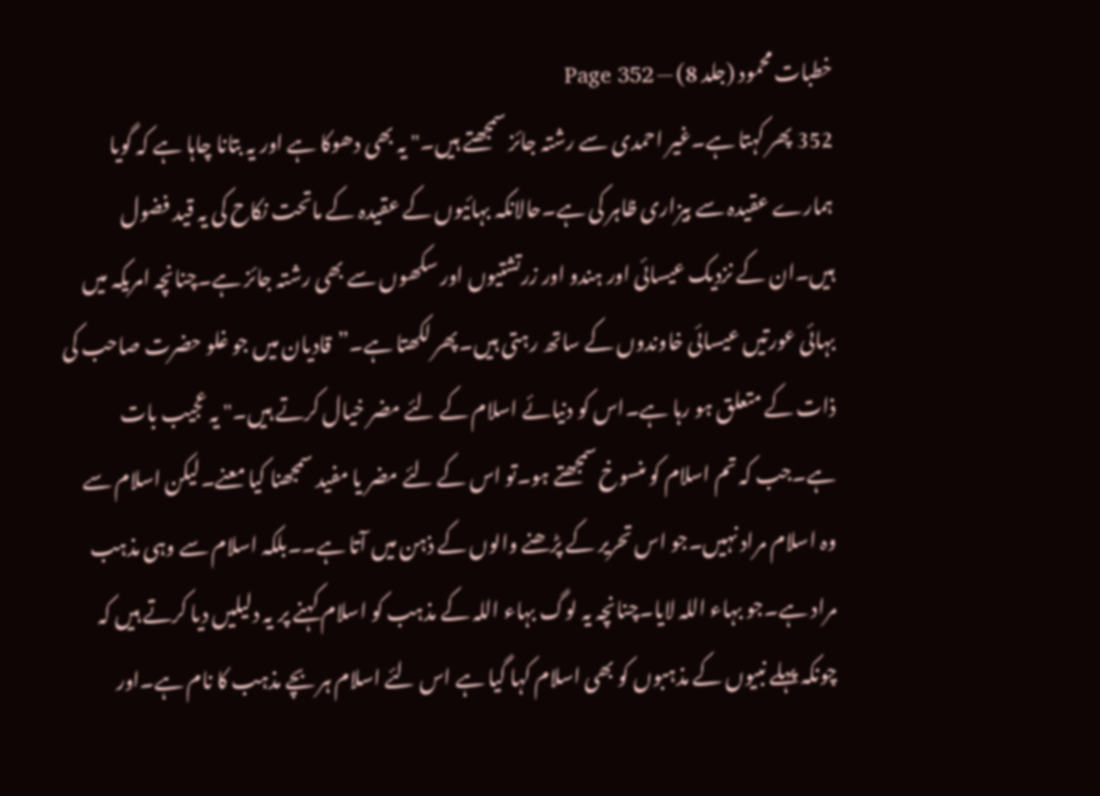خطبات محمود (جلد 8) — Page 352
352 پھر کہتا ہے۔غیر احمدی سے رشتہ جائز سمجھتے ہیں۔" یہ بھی دھوکا ہے اور یہ بتانا چاہا ہے کہ گویا ہمارے عقیدہ سے بیزاری ظاہر کی ہے۔حالانکہ بہائیوں کے عقیدہ کے ماتحت نکاح کی یہ قید فضول ہیں۔ان کے نزدیک عیسائی اور ہندو اور زرتشتیوں اور سکھوں سے بھی رشتہ جائز ہے۔چنانچہ امریکہ میں بہائی عورتیں عیسائی خاوندوں کے ساتھ رہتی ہیں۔پھر لکھتا ہے۔”قادیان میں جو غلو حضرت صاحب کی ذات کے متعلق ہو رہا ہے۔اس کو دنیائے اسلام کے لئے مضر خیال کرتے ہیں۔" یہ عجیب بات ہے۔جب کہ تم اسلام کو منسوخ سمجھتے ہو۔تو اس کے لئے مضر یا مفید سمجھنا کیا معنے۔لیکن اسلام سے وہ اسلام مراد نہیں۔جو اس تحریر کے پڑھنے والوں کے ذہن میں آتا ہے۔۔بلکہ اسلام سے وہی مذہب مراد ہے۔جو بہاء اللہ لایا۔چنانچہ یہ لوگ بہاء اللہ کے مذہب کو اسلام کہنے پر یہ دلیلیں دیا کرتے ہیں کہ چونکہ پہلے نبیوں کے مذہبوں کو بھی اسلام کہا گیا ہے اس لئے اسلام ہر بچے مذہب کا نام ہے۔اور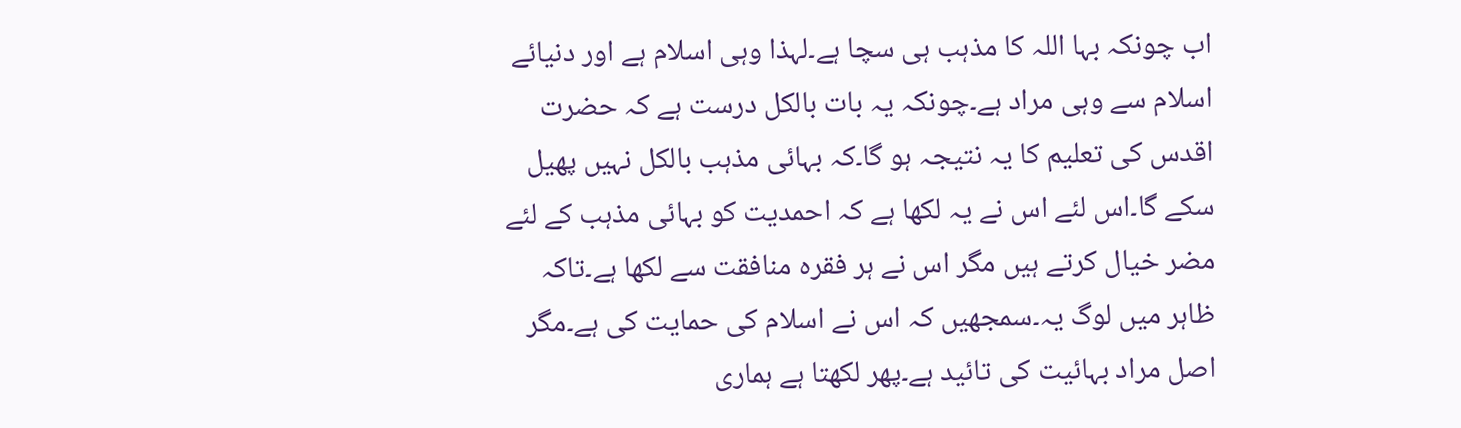اب چونکہ بہا اللہ کا مذہب ہی سچا ہے۔لہذا وہی اسلام ہے اور دنیائے اسلام سے وہی مراد ہے۔چونکہ یہ بات بالکل درست ہے کہ حضرت اقدس کی تعلیم کا یہ نتیجہ ہو گا۔کہ بہائی مذہب بالکل نہیں پھیل سکے گا۔اس لئے اس نے یہ لکھا ہے کہ احمدیت کو بہائی مذہب کے لئے مضر خیال کرتے ہیں مگر اس نے ہر فقرہ منافقت سے لکھا ہے۔تاکہ ظاہر میں لوگ یہ۔سمجھیں کہ اس نے اسلام کی حمایت کی ہے۔مگر اصل مراد بہائیت کی تائید ہے۔پھر لکھتا ہے ہماری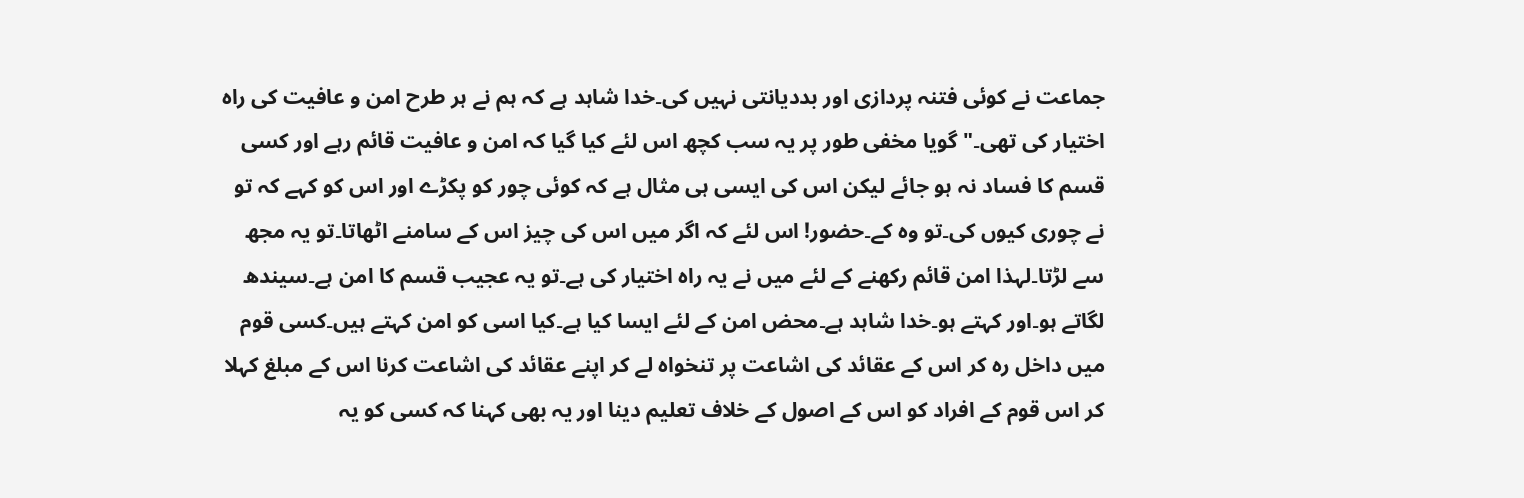جماعت نے کوئی فتنہ پردازی اور بددیانتی نہیں کی۔خدا شاہد ہے کہ ہم نے ہر طرح امن و عافیت کی راہ اختیار کی تھی۔" گویا مخفی طور پر یہ سب کچھ اس لئے کیا گیا کہ امن و عافیت قائم رہے اور کسی قسم کا فساد نہ ہو جائے لیکن اس کی ایسی ہی مثال ہے کہ کوئی چور کو پکڑے اور اس کو کہے کہ تو نے چوری کیوں کی۔تو وہ کے۔حضور! اس لئے کہ اگر میں اس کی چیز اس کے سامنے اٹھاتا۔تو یہ مجھ سے لڑتا۔لہذا امن قائم رکھنے کے لئے میں نے یہ راہ اختیار کی ہے۔تو یہ عجیب قسم کا امن ہے۔سیندھ لگاتے ہو۔اور کہتے ہو۔خدا شاہد ہے۔محض امن کے لئے ایسا کیا ہے۔کیا اسی کو امن کہتے ہیں۔کسی قوم میں داخل رہ کر اس کے عقائد کی اشاعت پر تنخواہ لے کر اپنے عقائد کی اشاعت کرنا اس کے مبلغ کہلا کر اس قوم کے افراد کو اس کے اصول کے خلاف تعلیم دینا اور یہ بھی کہنا کہ کسی کو یہ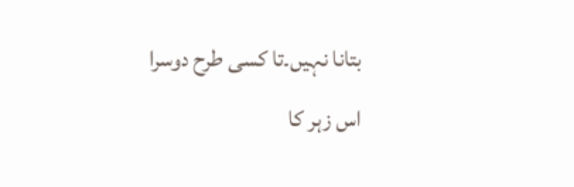بتانا نہیں۔تا کسی طرح دوسرا اس زہر کا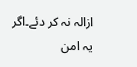ازالہ نہ کر دئے۔اگر یہ امن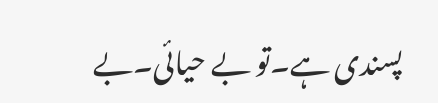پسندی ہے۔تو بے حیائی۔بے